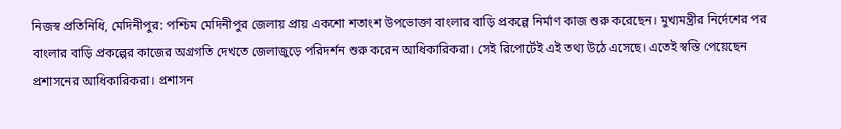নিজস্ব প্রতিনিধি, মেদিনীপুর: পশ্চিম মেদিনীপুর জেলায় প্রায় একশো শতাংশ উপভোক্তা বাংলার বাড়ি প্রকল্পে নির্মাণ কাজ শুরু করেছেন। মুখ্যমন্ত্রীর নির্দেশের পর বাংলার বাড়ি প্রকল্পের কাজের অগ্রগতি দেখতে জেলাজুড়ে পরিদর্শন শুরু করেন আধিকারিকরা। সেই রিপোর্টেই এই তথ্য উঠে এসেছে। এতেই স্বস্তি পেয়েছেন প্রশাসনের আধিকারিকরা। প্রশাসন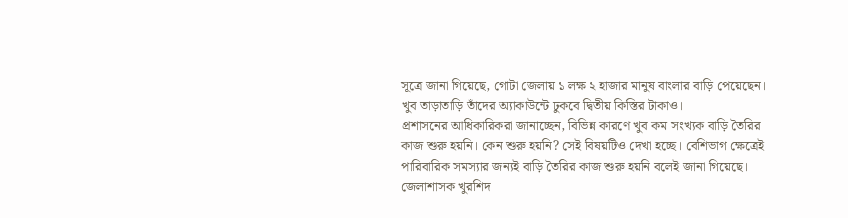সূত্রে জানা গিয়েছে, গোটা জেলায় ১ লক্ষ ২ হাজার মানুষ বাংলার বাড়ি পেয়েছেন। খুব তাড়াতাড়ি তাঁদের অ্যাকাউন্টে ঢুকবে দ্বিতীয় কিস্তির টাকাও।
প্রশাসনের আধিকারিকরা জানাচ্ছেন, বিভিন্ন কারণে খুব কম সংখ্যক বাড়ি তৈরির কাজ শুরু হয়নি। কেন শুরু হয়নি? সেই বিষয়টিও দেখা হচ্ছে। বেশিভাগ ক্ষেত্রেই পারিবারিক সমস্যার জন্যই বাড়ি তৈরির কাজ শুরু হয়নি বলেই জানা গিয়েছে।
জেলাশাসক খুরশিদ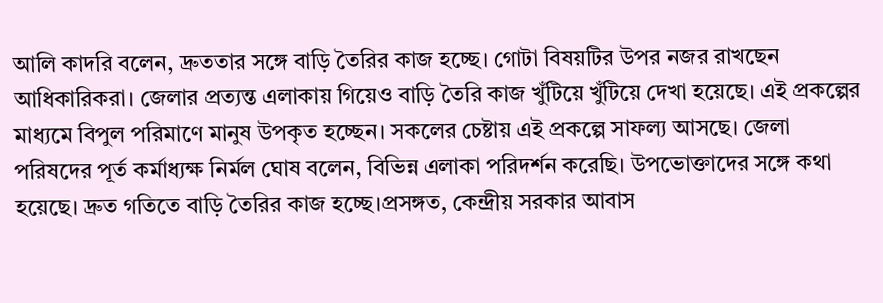আলি কাদরি বলেন, দ্রুততার সঙ্গে বাড়ি তৈরির কাজ হচ্ছে। গোটা বিষয়টির উপর নজর রাখছেন আধিকারিকরা। জেলার প্রত্যন্ত এলাকায় গিয়েও বাড়ি তৈরি কাজ খুঁটিয়ে খুঁটিয়ে দেখা হয়েছে। এই প্রকল্পের মাধ্যমে বিপুল পরিমাণে মানুষ উপকৃত হচ্ছেন। সকলের চেষ্টায় এই প্রকল্পে সাফল্য আসছে। জেলা পরিষদের পূর্ত কর্মাধ্যক্ষ নির্মল ঘোষ বলেন, বিভিন্ন এলাকা পরিদর্শন করেছি। উপভোক্তাদের সঙ্গে কথা হয়েছে। দ্রুত গতিতে বাড়ি তৈরির কাজ হচ্ছে।প্রসঙ্গত, কেন্দ্রীয় সরকার আবাস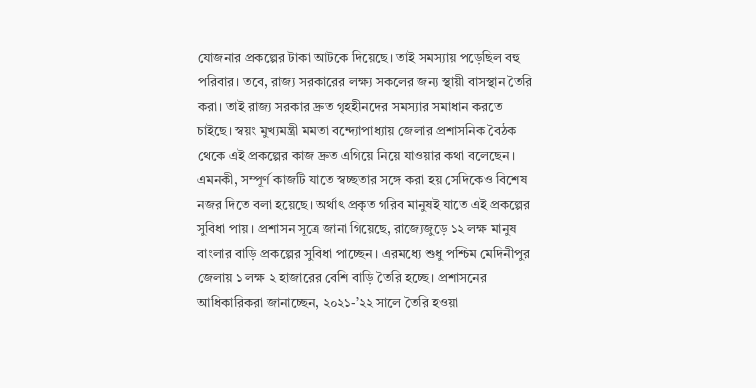যোজনার প্রকল্পের টাকা আটকে দিয়েছে। তাই সমস্যায় পড়েছিল বহু পরিবার। তবে, রাজ্য সরকারের লক্ষ্য সকলের জন্য স্থায়ী বাসস্থান তৈরি করা। তাই রাজ্য সরকার দ্রুত গৃহহীনদের সমস্যার সমাধান করতে চাইছে। স্বয়ং মুখ্যমন্ত্রী মমতা বন্দ্যোপাধ্যায় জেলার প্রশাসনিক বৈঠক থেকে এই প্রকল্পের কাজ দ্রুত এগিয়ে নিয়ে যাওয়ার কথা বলেছেন। এমনকী, সম্পূর্ণ কাজটি যাতে স্বচ্ছতার সঙ্গে করা হয় সেদিকেও বিশেষ নজর দিতে বলা হয়েছে। অর্থাৎ প্রকৃত গরিব মানুষই যাতে এই প্রকল্পের সুবিধা পায়। প্রশাসন সূত্রে জানা গিয়েছে, রাজ্যেজুড়ে ১২ লক্ষ মানুষ বাংলার বাড়ি প্রকল্পের সুবিধা পাচ্ছেন। এরমধ্যে শুধু পশ্চিম মেদিনীপুর জেলায় ১ লক্ষ ২ হাজারের বেশি বাড়ি তৈরি হচ্ছে। প্রশাসনের আধিকারিকরা জানাচ্ছেন, ২০২১-’২২ সালে তৈরি হওয়া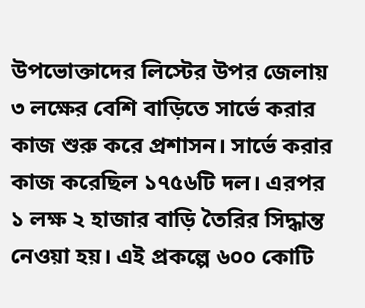উপভোক্তাদের লিস্টের উপর জেলায় ৩ লক্ষের বেশি বাড়িতে সার্ভে করার কাজ শুরু করে প্রশাসন। সার্ভে করার কাজ করেছিল ১৭৫৬টি দল। এরপর ১ লক্ষ ২ হাজার বাড়ি তৈরির সিদ্ধান্ত নেওয়া হয়। এই প্রকল্পে ৬০০ কোটি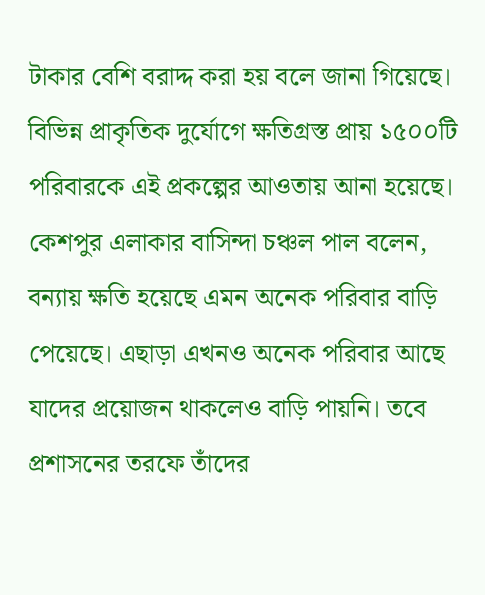টাকার বেশি বরাদ্দ করা হয় বলে জানা গিয়েছে। বিভিন্ন প্রাকৃতিক দুর্যোগে ক্ষতিগ্রস্ত প্রায় ১৫০০টি পরিবারকে এই প্রকল্পের আওতায় আনা হয়েছে।
কেশপুর এলাকার বাসিন্দা চঞ্চল পাল বলেন, বন্যায় ক্ষতি হয়েছে এমন অনেক পরিবার বাড়ি পেয়েছে। এছাড়া এখনও অনেক পরিবার আছে যাদের প্রয়োজন থাকলেও বাড়ি পায়নি। তবে প্রশাসনের তরফে তাঁদের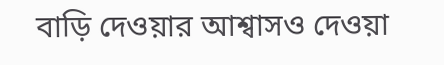বাড়ি দেওয়ার আশ্বাসও দেওয়া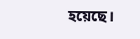হয়েছে।